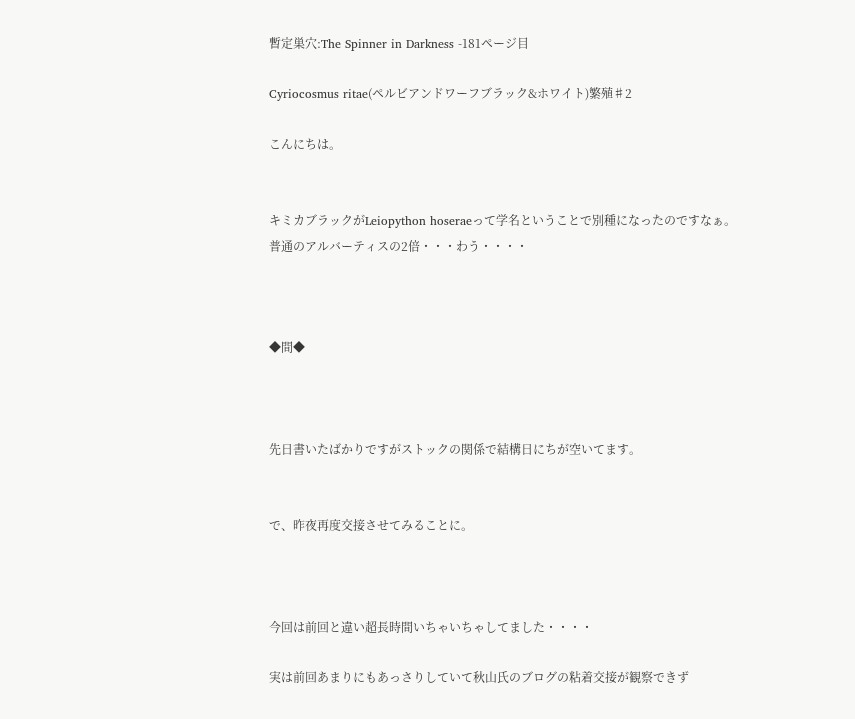暫定巣穴:The Spinner in Darkness -181ページ目

Cyriocosmus ritae(ペルビアンドワーフブラック&ホワイト)繁殖♯2

こんにちは。


キミカブラックがLeiopython hoseraeって学名ということで別種になったのですなぁ。
普通のアルバーティスの2倍・・・わう・・・・



◆間◆



先日書いたばかりですがストックの関係で結構日にちが空いてます。


で、昨夜再度交接させてみることに。



今回は前回と違い超長時間いちゃいちゃしてました・・・・

実は前回あまりにもあっさりしていて秋山氏のブログの粘着交接が観察できず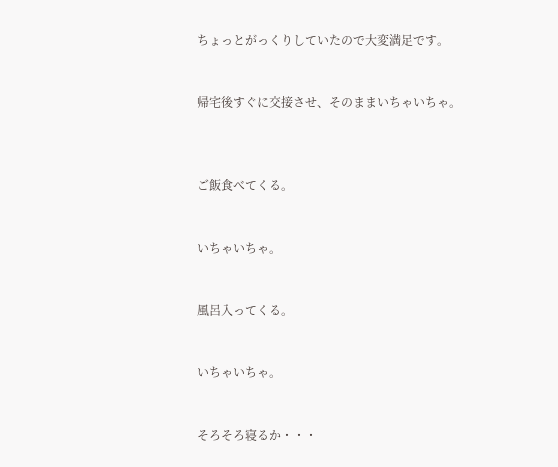ちょっとがっくりしていたので大変満足です。


帰宅後すぐに交接させ、そのままいちゃいちゃ。



ご飯食べてくる。


いちゃいちゃ。


風呂入ってくる。


いちゃいちゃ。


そろそろ寝るか・・・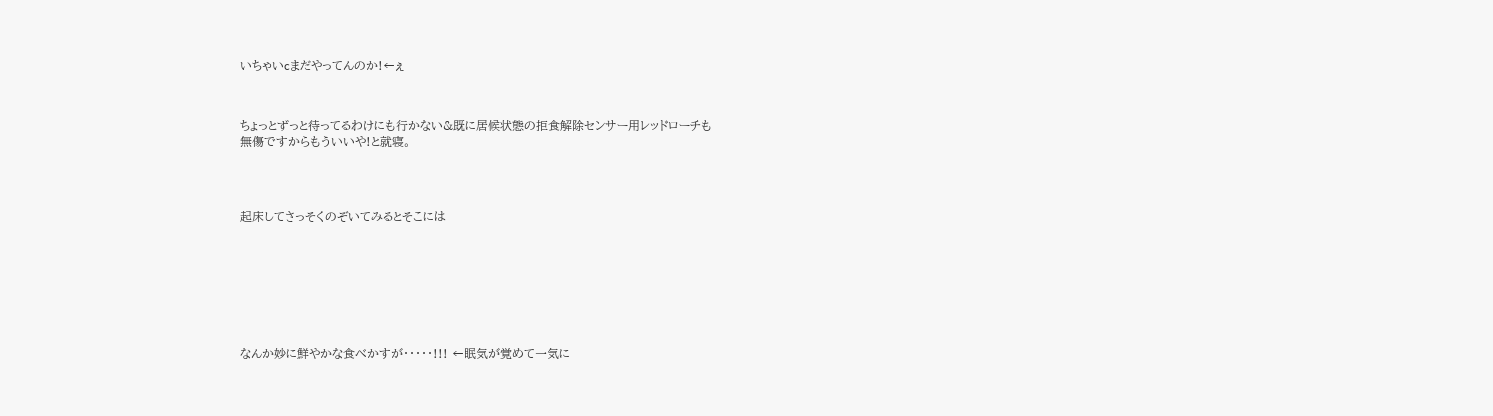いちゃいcまだやってんのか!←ぇ



ちょっとずっと待ってるわけにも行かない&既に居候状態の拒食解除センサー用レッドローチも
無傷ですからもういいや!と就寝。




起床してさっそくのぞいてみるとそこには








なんか妙に鮮やかな食べかすが・・・・・!!! ←眠気が覚めて一気に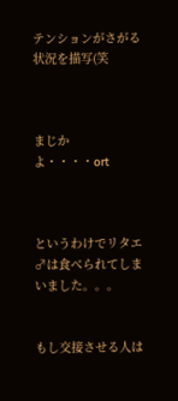テンションがさがる状況を描写(笑



まじかよ・・・・ort



というわけでリタエ♂は食べられてしまいました。。。


もし交接させる人は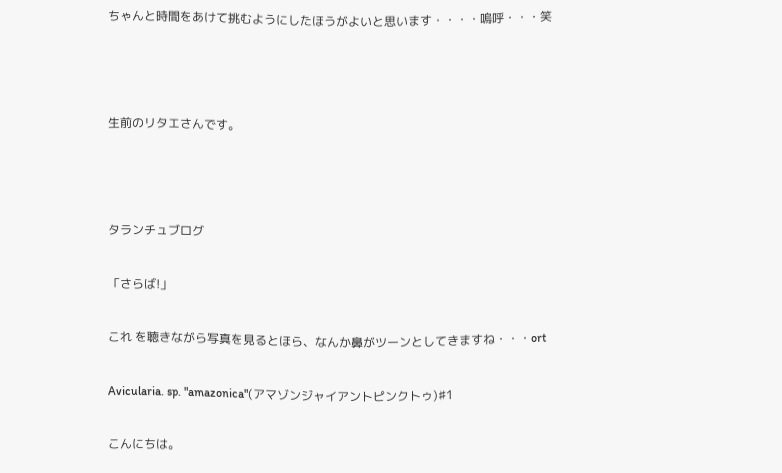ちゃんと時間をあけて挑むようにしたほうがよいと思います・・・・嗚呼・・・笑



生前のリタエさんです。



タランチュブログ

「さらば!」

これ を聴きながら写真を見るとほら、なんか鼻がツーンとしてきますね・・・ort

Avicularia. sp. "amazonica"(アマゾンジャイアントピンクトゥ)♯1

こんにちは。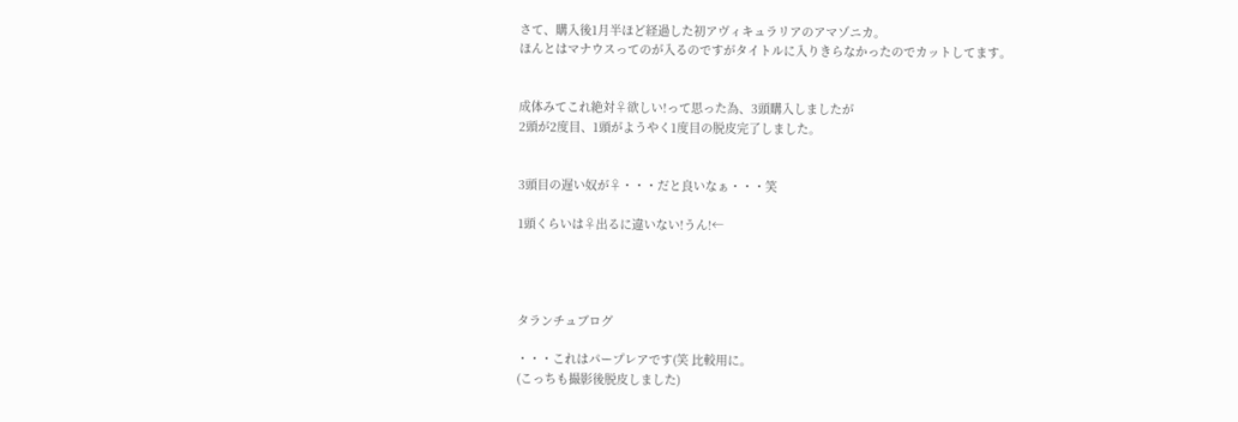さて、購入後1月半ほど経過した初アヴィキュラリアのアマゾニカ。
ほんとはマナウスってのが入るのですがタイトルに入りきらなかったのでカットしてます。


成体みてこれ絶対♀欲しい!って思った為、3頭購入しましたが
2頭が2度目、1頭がようやく1度目の脱皮完了しました。


3頭目の遅い奴が♀・・・だと良いなぁ・・・笑

1頭くらいは♀出るに違いない!うん!←




タランチュブログ

・・・これはパープレアです(笑 比較用に。
(こっちも撮影後脱皮しました)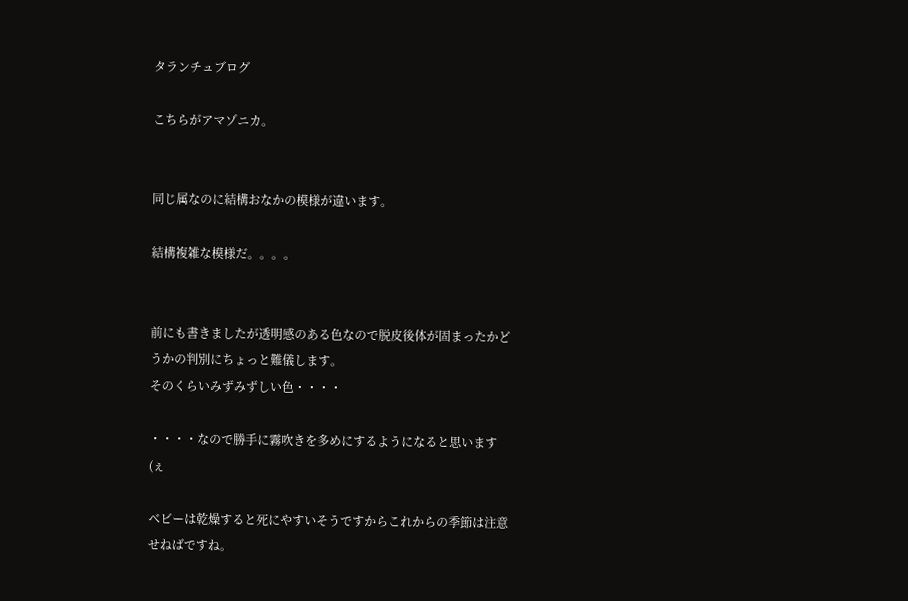タランチュブログ

こちらがアマゾニカ。


同じ属なのに結構おなかの模様が違います。

結構複雑な模様だ。。。。


前にも書きましたが透明感のある色なので脱皮後体が固まったかどうかの判別にちょっと難儀します。
そのくらいみずみずしい色・・・・

・・・・なので勝手に霧吹きを多めにするようになると思います(ぇ

ベビーは乾燥すると死にやすいそうですからこれからの季節は注意せねばですね。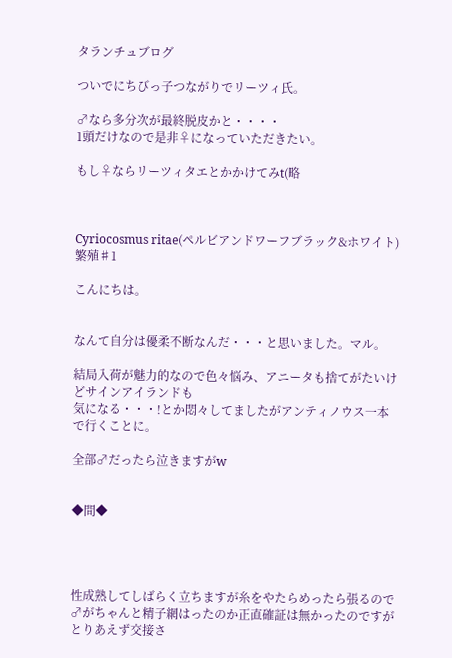タランチュブログ

ついでにちびっ子つながりでリーツィ氏。

♂なら多分次が最終脱皮かと・・・・
1頭だけなので是非♀になっていただきたい。

もし♀ならリーツィタエとかかけてみt(略



Cyriocosmus ritae(ペルビアンドワーフブラック&ホワイト)繁殖♯1

こんにちは。


なんて自分は優柔不断なんだ・・・と思いました。マル。

結局入荷が魅力的なので色々悩み、アニータも捨てがたいけどサインアイランドも
気になる・・・!とか悶々してましたがアンティノウス一本で行くことに。

全部♂だったら泣きますがw


◆間◆




性成熟してしばらく立ちますが糸をやたらめったら張るので
♂がちゃんと精子網はったのか正直確証は無かったのですがとりあえず交接さ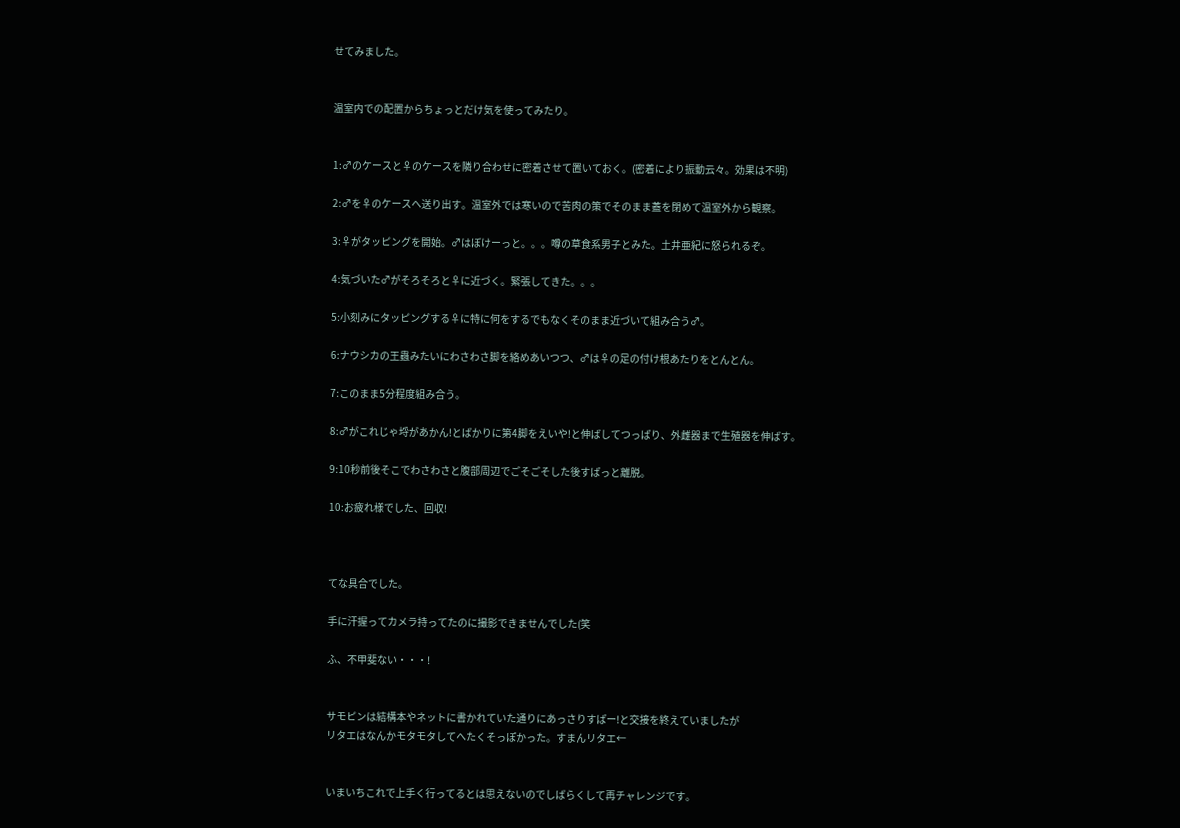せてみました。


温室内での配置からちょっとだけ気を使ってみたり。


1:♂のケースと♀のケースを隣り合わせに密着させて置いておく。(密着により振動云々。効果は不明)

2:♂を♀のケースへ送り出す。温室外では寒いので苦肉の策でそのまま蓋を閉めて温室外から観察。

3:♀がタッピングを開始。♂はぼけーっと。。。噂の草食系男子とみた。土井亜紀に怒られるぞ。

4:気づいた♂がそろそろと♀に近づく。緊張してきた。。。

5:小刻みにタッピングする♀に特に何をするでもなくそのまま近づいて組み合う♂。

6:ナウシカの王蟲みたいにわさわさ脚を絡めあいつつ、♂は♀の足の付け根あたりをとんとん。

7:このまま5分程度組み合う。

8:♂がこれじゃ埒があかん!とばかりに第4脚をえいや!と伸ばしてつっぱり、外雌器まで生殖器を伸ばす。

9:10秒前後そこでわさわさと腹部周辺でごそごそした後すぱっと離脱。

10:お疲れ様でした、回収!



てな具合でした。

手に汗握ってカメラ持ってたのに撮影できませんでした(笑

ふ、不甲斐ない・・・!


サモピンは結構本やネットに書かれていた通りにあっさりすぱー!と交接を終えていましたが
リタエはなんかモタモタしてへたくそっぽかった。すまんリタエ←


いまいちこれで上手く行ってるとは思えないのでしばらくして再チャレンジです。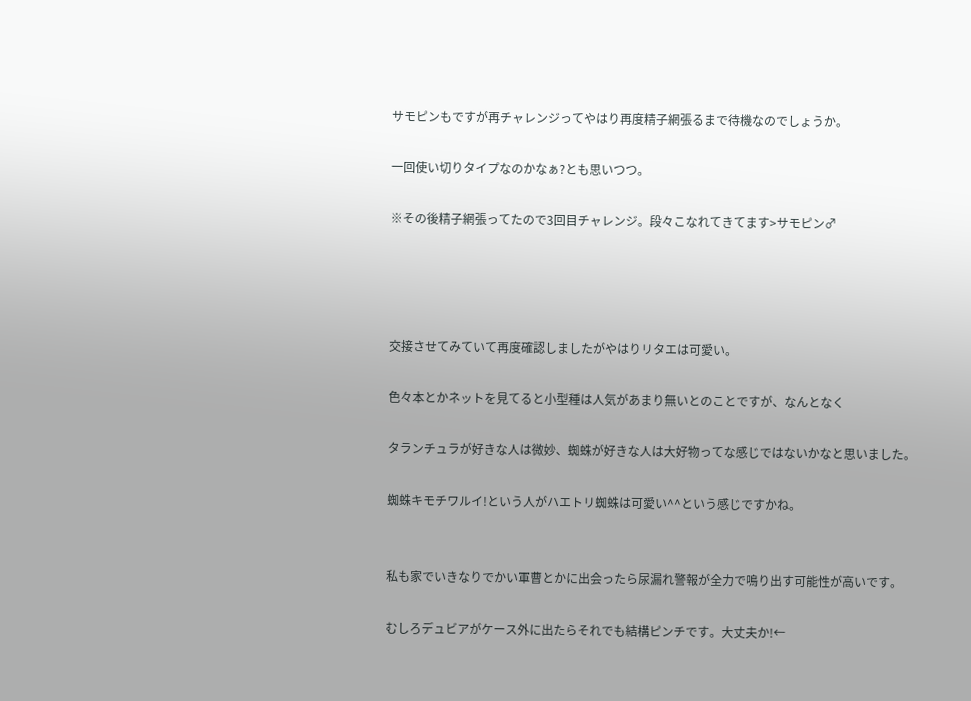サモピンもですが再チャレンジってやはり再度精子網張るまで待機なのでしょうか。

一回使い切りタイプなのかなぁ?とも思いつつ。

※その後精子網張ってたので3回目チャレンジ。段々こなれてきてます>サモピン♂




交接させてみていて再度確認しましたがやはりリタエは可愛い。

色々本とかネットを見てると小型種は人気があまり無いとのことですが、なんとなく

タランチュラが好きな人は微妙、蜘蛛が好きな人は大好物ってな感じではないかなと思いました。

蜘蛛キモチワルイ!という人がハエトリ蜘蛛は可愛い^^という感じですかね。


私も家でいきなりでかい軍曹とかに出会ったら尿漏れ警報が全力で鳴り出す可能性が高いです。

むしろデュビアがケース外に出たらそれでも結構ピンチです。大丈夫か!←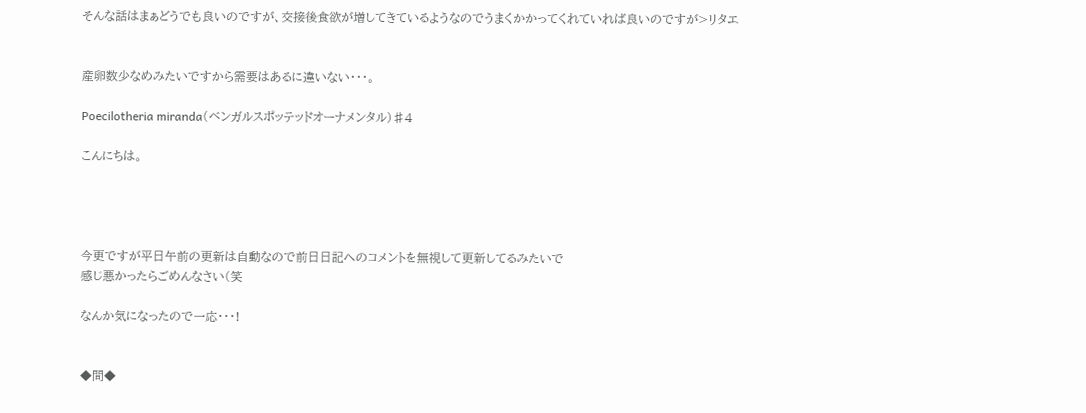そんな話はまぁどうでも良いのですが、交接後食欲が増してきているようなのでうまくかかってくれていれば良いのですが>リタエ


産卵数少なめみたいですから需要はあるに違いない・・・。

Poecilotheria miranda(ベンガルスポッテッドオーナメンタル)♯4

こんにちは。




今更ですが平日午前の更新は自動なので前日日記へのコメントを無視して更新してるみたいで
感じ悪かったらごめんなさい(笑

なんか気になったので一応・・・!


◆間◆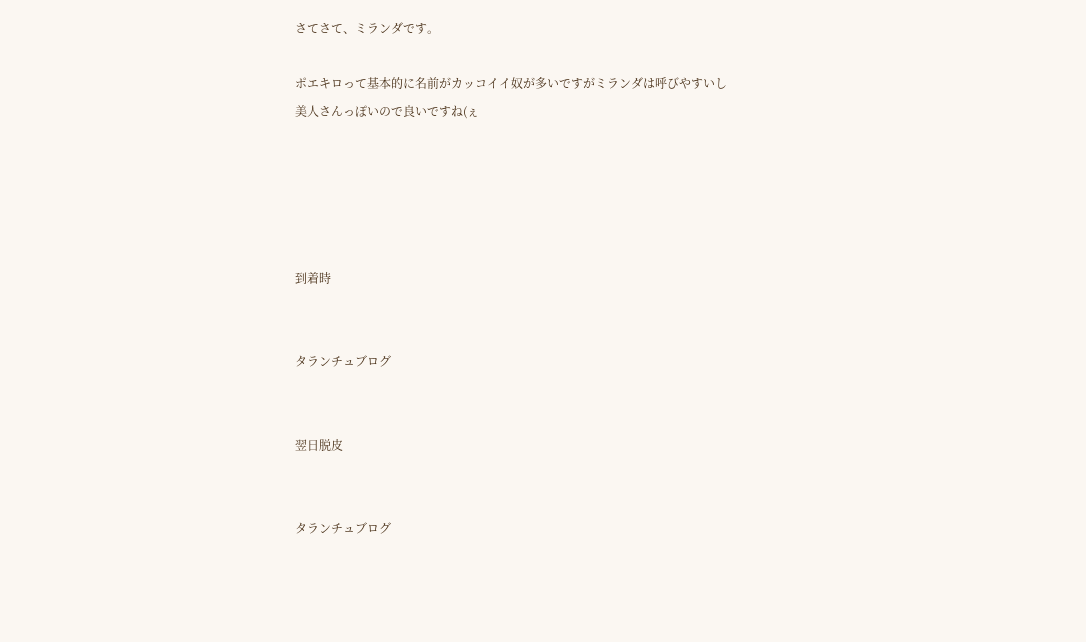さてさて、ミランダです。

ポエキロって基本的に名前がカッコイイ奴が多いですがミランダは呼びやすいし
美人さんっぽいので良いですね(ぇ





到着時


タランチュブログ


翌日脱皮


タランチュブログ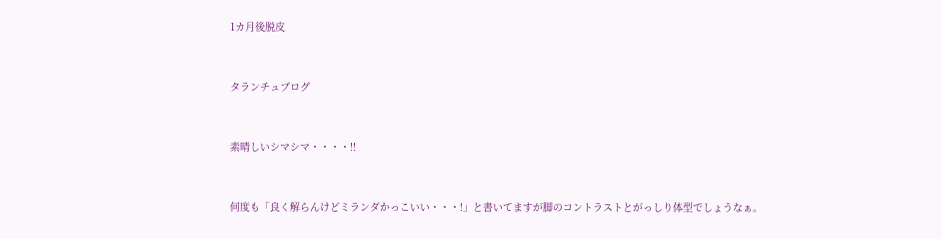1カ月後脱皮


タランチュブログ


素晴しいシマシマ・・・・!!


何度も「良く解らんけどミランダかっこいい・・・!」と書いてますが脚のコントラストとがっしり体型でしょうなぁ。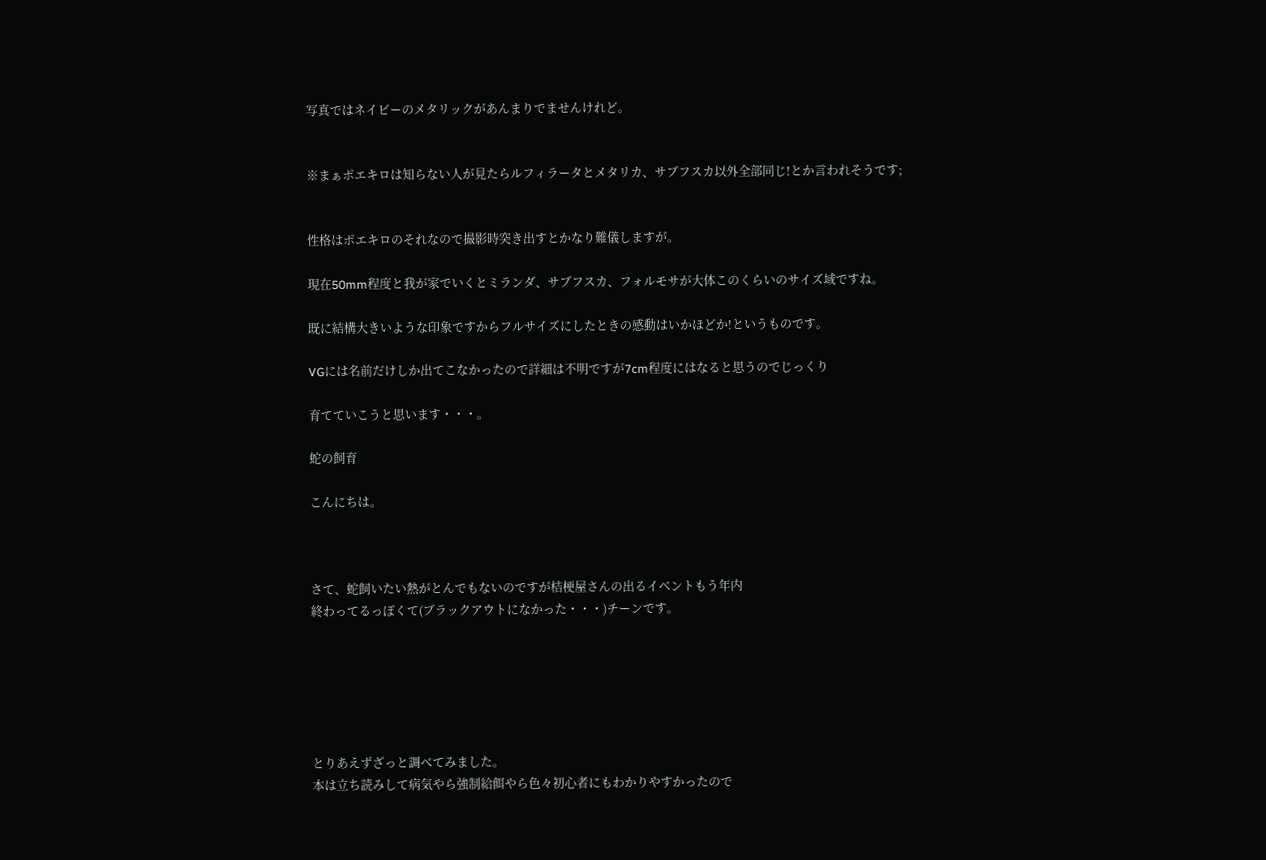写真ではネイビーのメタリックがあんまりでませんけれど。


※まぁポエキロは知らない人が見たらルフィラータとメタリカ、サブフスカ以外全部同じ!とか言われそうです;


性格はポエキロのそれなので撮影時突き出すとかなり難儀しますが。

現在50mm程度と我が家でいくとミランダ、サブフスカ、フォルモサが大体このくらいのサイズ域ですね。

既に結構大きいような印象ですからフルサイズにしたときの感動はいかほどか!というものです。

VGには名前だけしか出てこなかったので詳細は不明ですが7cm程度にはなると思うのでじっくり

育てていこうと思います・・・。

蛇の飼育

こんにちは。



さて、蛇飼いたい熱がとんでもないのですが桔梗屋さんの出るイベントもう年内
終わってるっぽくて(ブラックアウトになかった・・・)チーンです。






とりあえずざっと調べてみました。
本は立ち読みして病気やら強制給餌やら色々初心者にもわかりやすかったので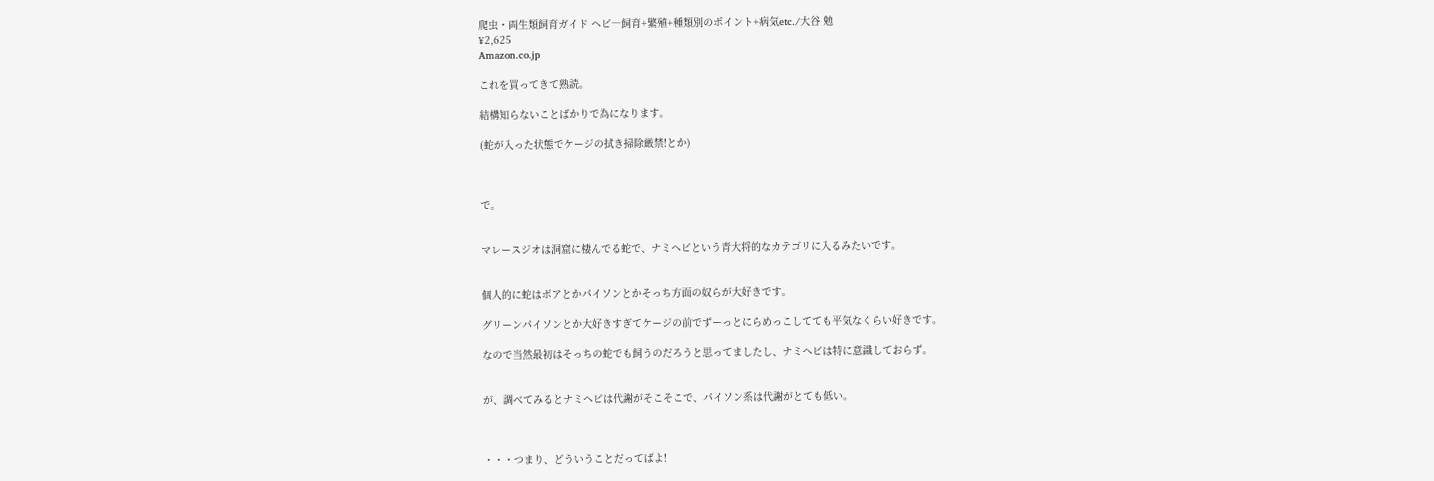爬虫・両生類飼育ガイド ヘビ―飼育+繁殖+種類別のポイント+病気etc./大谷 勉
¥2,625
Amazon.co.jp

これを買ってきて熟読。

結構知らないことばかりで為になります。

(蛇が入った状態でケージの拭き掃除厳禁!とか)



で。


マレースジオは洞窟に棲んでる蛇で、ナミヘビという青大将的なカテゴリに入るみたいです。


個人的に蛇はボアとかパイソンとかそっち方面の奴らが大好きです。

グリーンパイソンとか大好きすぎてケージの前でずーっとにらめっこしてても平気なくらい好きです。

なので当然最初はそっちの蛇でも飼うのだろうと思ってましたし、ナミヘビは特に意識しておらず。


が、調べてみるとナミヘビは代謝がそこそこで、パイソン系は代謝がとても低い。



・・・つまり、どういうことだってばよ!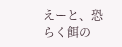えーと、恐らく餌の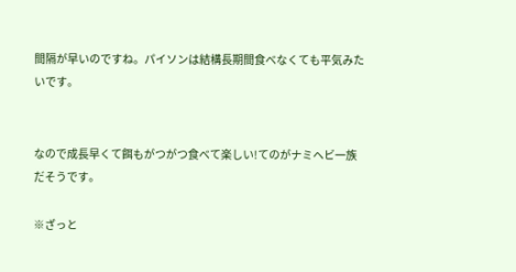間隔が早いのですね。パイソンは結構長期間食べなくても平気みたいです。


なので成長早くて餌もがつがつ食べて楽しい!てのがナミヘビ一族だそうです。

※ざっと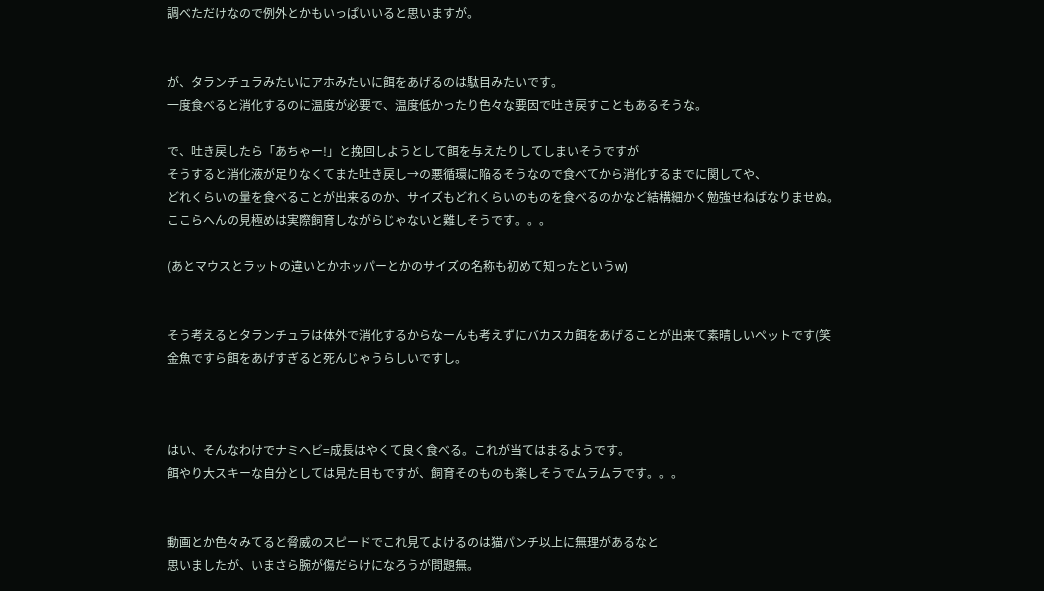調べただけなので例外とかもいっぱいいると思いますが。


が、タランチュラみたいにアホみたいに餌をあげるのは駄目みたいです。
一度食べると消化するのに温度が必要で、温度低かったり色々な要因で吐き戻すこともあるそうな。

で、吐き戻したら「あちゃー!」と挽回しようとして餌を与えたりしてしまいそうですが
そうすると消化液が足りなくてまた吐き戻し→の悪循環に陥るそうなので食べてから消化するまでに関してや、
どれくらいの量を食べることが出来るのか、サイズもどれくらいのものを食べるのかなど結構細かく勉強せねばなりませぬ。
ここらへんの見極めは実際飼育しながらじゃないと難しそうです。。。

(あとマウスとラットの違いとかホッパーとかのサイズの名称も初めて知ったというw)


そう考えるとタランチュラは体外で消化するからなーんも考えずにバカスカ餌をあげることが出来て素晴しいペットです(笑
金魚ですら餌をあげすぎると死んじゃうらしいですし。



はい、そんなわけでナミヘビ=成長はやくて良く食べる。これが当てはまるようです。
餌やり大スキーな自分としては見た目もですが、飼育そのものも楽しそうでムラムラです。。。


動画とか色々みてると脅威のスピードでこれ見てよけるのは猫パンチ以上に無理があるなと
思いましたが、いまさら腕が傷だらけになろうが問題無。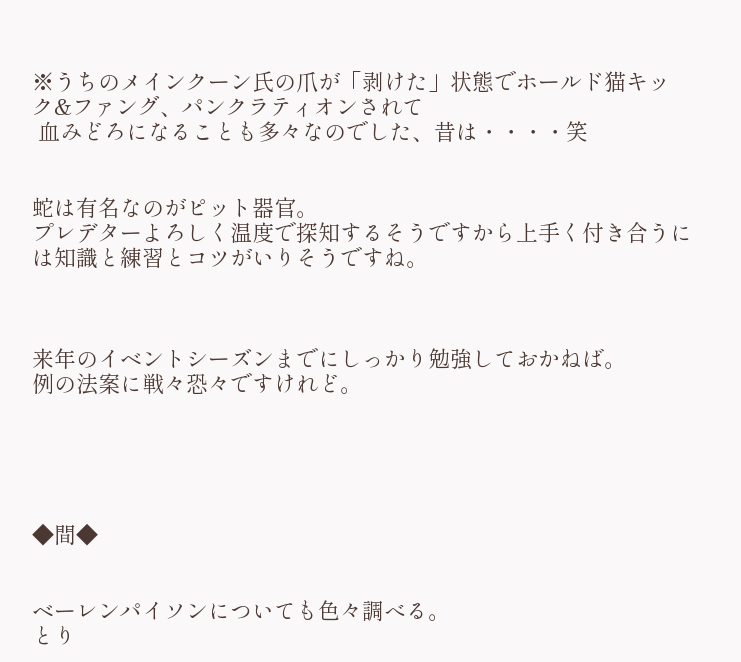※うちのメインクーン氏の爪が「剥けた」状態でホールド猫キック&ファング、パンクラティオンされて
 血みどろになることも多々なのでした、昔は・・・・笑


蛇は有名なのがピット器官。
プレデターよろしく温度で探知するそうですから上手く付き合うには知識と練習とコツがいりそうですね。



来年のイベントシーズンまでにしっかり勉強しておかねば。
例の法案に戦々恐々ですけれど。





◆間◆


ベーレンパイソンについても色々調べる。
とり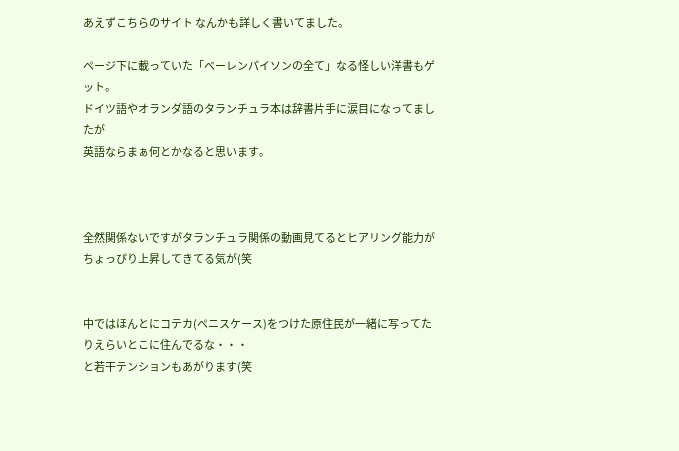あえずこちらのサイト なんかも詳しく書いてました。

ページ下に載っていた「ベーレンパイソンの全て」なる怪しい洋書もゲット。
ドイツ語やオランダ語のタランチュラ本は辞書片手に涙目になってましたが
英語ならまぁ何とかなると思います。



全然関係ないですがタランチュラ関係の動画見てるとヒアリング能力がちょっぴり上昇してきてる気が(笑


中ではほんとにコテカ(ペニスケース)をつけた原住民が一緒に写ってたりえらいとこに住んでるな・・・
と若干テンションもあがります(笑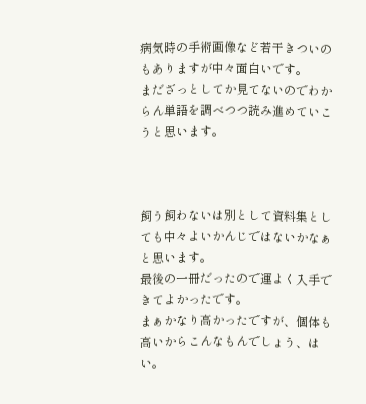病気時の手術画像など若干きついのもありますが中々面白いです。
まだざっとしてか見てないのでわからん単語を調べつつ読み進めていこうと思います。



飼う飼わないは別として資料集としても中々よいかんじではないかなぁと思います。
最後の一冊だったので運よく入手できてよかったです。
まぁかなり高かったですが、個体も高いからこんなもんでしょう、はい。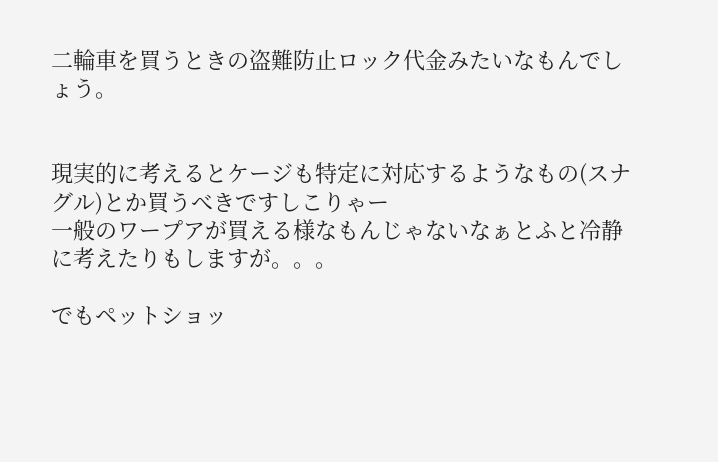二輪車を買うときの盗難防止ロック代金みたいなもんでしょう。


現実的に考えるとケージも特定に対応するようなもの(スナグル)とか買うべきですしこりゃー
一般のワープアが買える様なもんじゃないなぁとふと冷静に考えたりもしますが。。。

でもペットショッ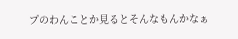プのわんことか見るとそんなもんかなぁ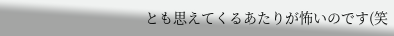とも思えてくるあたりが怖いのです(笑